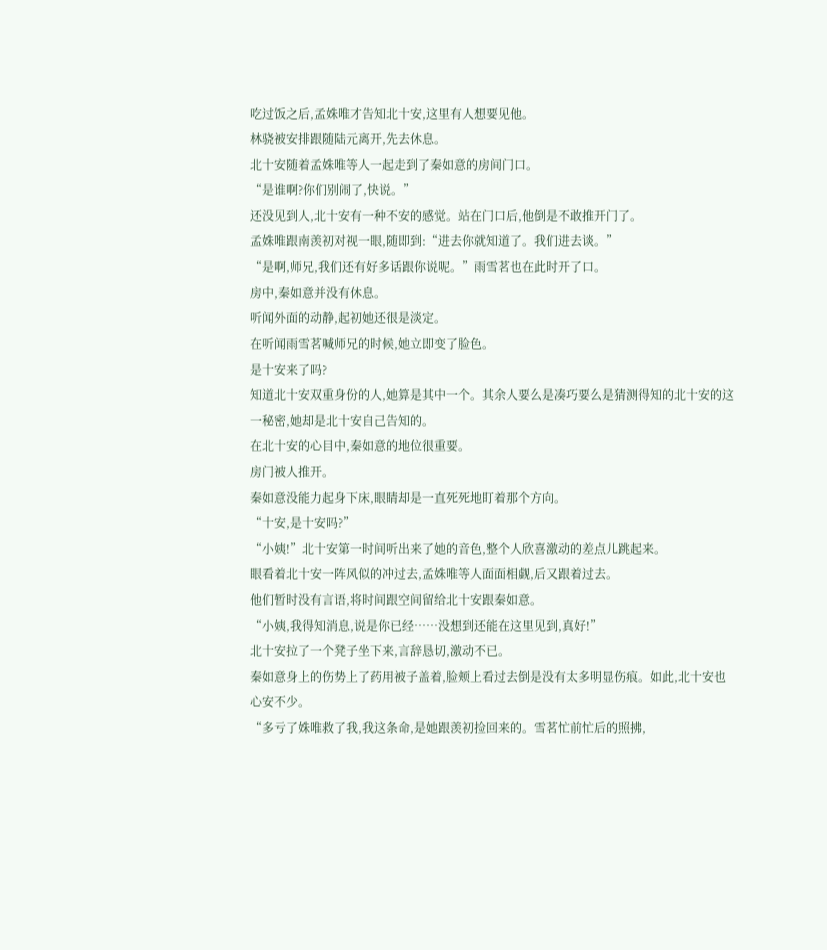吃过饭之后,孟姝唯才告知北十安,这里有人想要见他。
林骁被安排跟随陆元离开,先去休息。
北十安随着孟姝唯等人一起走到了秦如意的房间门口。
“是谁啊?你们别闹了,快说。”
还没见到人,北十安有一种不安的感觉。站在门口后,他倒是不敢推开门了。
孟姝唯跟南羡初对视一眼,随即到:“进去你就知道了。我们进去谈。”
“是啊,师兄,我们还有好多话跟你说呢。”雨雪茗也在此时开了口。
房中,秦如意并没有休息。
听闻外面的动静,起初她还很是淡定。
在听闻雨雪茗喊师兄的时候,她立即变了脸色。
是十安来了吗?
知道北十安双重身份的人,她算是其中一个。其余人要么是凑巧要么是猜测得知的北十安的这一秘密,她却是北十安自己告知的。
在北十安的心目中,秦如意的地位很重要。
房门被人推开。
秦如意没能力起身下床,眼睛却是一直死死地盯着那个方向。
“十安,是十安吗?”
“小姨!”北十安第一时间听出来了她的音色,整个人欣喜激动的差点儿跳起来。
眼看着北十安一阵风似的冲过去,孟姝唯等人面面相觑,后又跟着过去。
他们暂时没有言语,将时间跟空间留给北十安跟秦如意。
“小姨,我得知消息,说是你已经……没想到还能在这里见到,真好!”
北十安拉了一个凳子坐下来,言辞恳切,激动不已。
秦如意身上的伤势上了药用被子盖着,脸颊上看过去倒是没有太多明显伤痕。如此,北十安也心安不少。
“多亏了姝唯救了我,我这条命,是她跟羡初捡回来的。雪茗忙前忙后的照拂,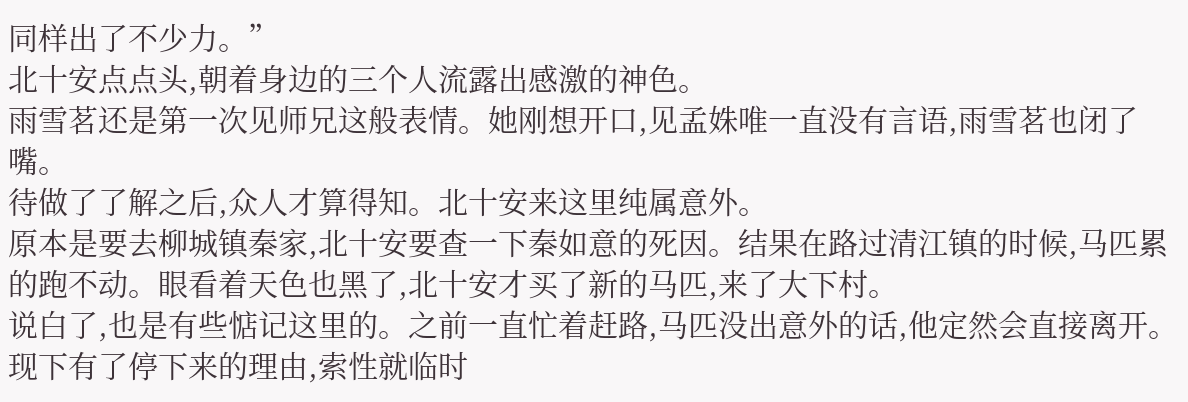同样出了不少力。”
北十安点点头,朝着身边的三个人流露出感激的神色。
雨雪茗还是第一次见师兄这般表情。她刚想开口,见孟姝唯一直没有言语,雨雪茗也闭了嘴。
待做了了解之后,众人才算得知。北十安来这里纯属意外。
原本是要去柳城镇秦家,北十安要查一下秦如意的死因。结果在路过清江镇的时候,马匹累的跑不动。眼看着天色也黑了,北十安才买了新的马匹,来了大下村。
说白了,也是有些惦记这里的。之前一直忙着赶路,马匹没出意外的话,他定然会直接离开。
现下有了停下来的理由,索性就临时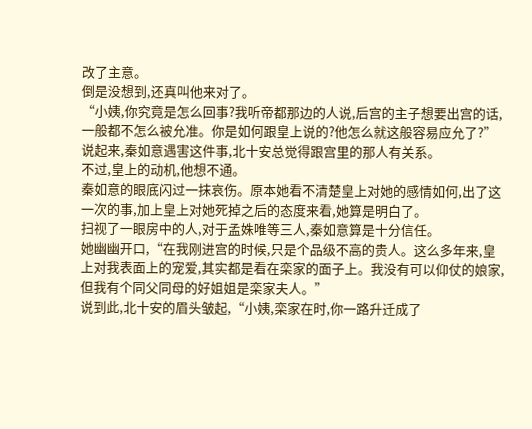改了主意。
倒是没想到,还真叫他来对了。
“小姨,你究竟是怎么回事?我听帝都那边的人说,后宫的主子想要出宫的话,一般都不怎么被允准。你是如何跟皇上说的?他怎么就这般容易应允了?”
说起来,秦如意遇害这件事,北十安总觉得跟宫里的那人有关系。
不过,皇上的动机,他想不通。
秦如意的眼底闪过一抹哀伤。原本她看不清楚皇上对她的感情如何,出了这一次的事,加上皇上对她死掉之后的态度来看,她算是明白了。
扫视了一眼房中的人,对于孟姝唯等三人,秦如意算是十分信任。
她幽幽开口,“在我刚进宫的时候,只是个品级不高的贵人。这么多年来,皇上对我表面上的宠爱,其实都是看在栾家的面子上。我没有可以仰仗的娘家,但我有个同父同母的好姐姐是栾家夫人。”
说到此,北十安的眉头皱起,“小姨,栾家在时,你一路升迁成了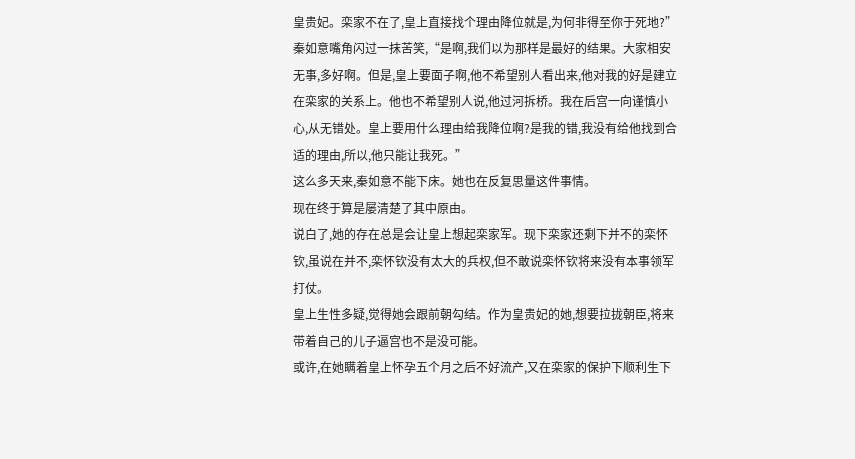皇贵妃。栾家不在了,皇上直接找个理由降位就是,为何非得至你于死地?”
秦如意嘴角闪过一抹苦笑,“是啊,我们以为那样是最好的结果。大家相安无事,多好啊。但是,皇上要面子啊,他不希望别人看出来,他对我的好是建立在栾家的关系上。他也不希望别人说,他过河拆桥。我在后宫一向谨慎小心,从无错处。皇上要用什么理由给我降位啊?是我的错,我没有给他找到合适的理由,所以,他只能让我死。”
这么多天来,秦如意不能下床。她也在反复思量这件事情。
现在终于算是屡清楚了其中原由。
说白了,她的存在总是会让皇上想起栾家军。现下栾家还剩下并不的栾怀钦,虽说在并不,栾怀钦没有太大的兵权,但不敢说栾怀钦将来没有本事领军打仗。
皇上生性多疑,觉得她会跟前朝勾结。作为皇贵妃的她,想要拉拢朝臣,将来带着自己的儿子逼宫也不是没可能。
或许,在她瞒着皇上怀孕五个月之后不好流产,又在栾家的保护下顺利生下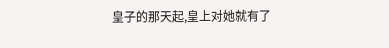皇子的那天起,皇上对她就有了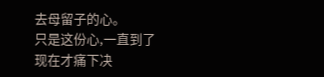去母留子的心。
只是这份心,一直到了现在才痛下决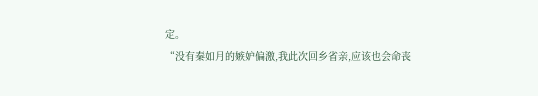定。
“没有秦如月的嫉妒偏激,我此次回乡省亲,应该也会命丧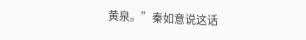黄泉。”秦如意说这话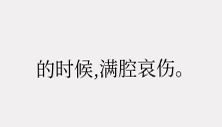的时候,满腔哀伤。